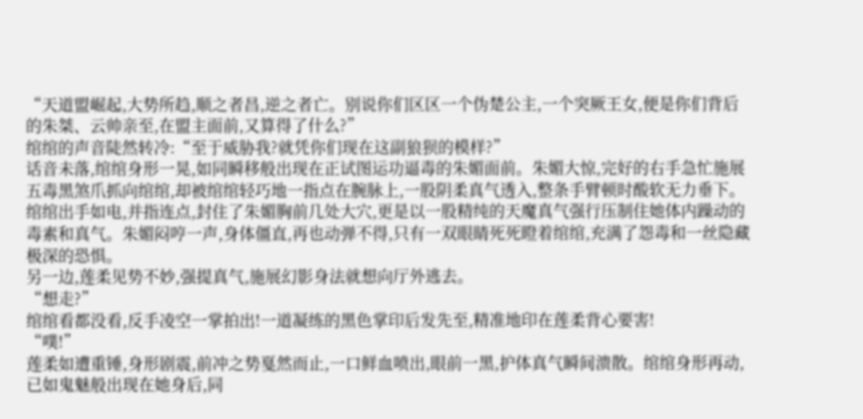“天道盟崛起,大势所趋,顺之者昌,逆之者亡。别说你们区区一个伪楚公主,一个突厥王女,便是你们背后的朱桀、云帅亲至,在盟主面前,又算得了什么?”
绾绾的声音陡然转冷:“至于威胁我?就凭你们现在这副狼狈的模样?”
话音未落,绾绾身形一晃,如同瞬移般出现在正试图运功逼毒的朱媚面前。朱媚大惊,完好的右手急忙施展五毒黑煞爪抓向绾绾,却被绾绾轻巧地一指点在腕脉上,一股阴柔真气透入,整条手臂顿时酸软无力垂下。
绾绾出手如电,并指连点,封住了朱媚胸前几处大穴,更是以一股精纯的天魔真气强行压制住她体内躁动的毒素和真气。朱媚闷哼一声,身体僵直,再也动弹不得,只有一双眼睛死死瞪着绾绾,充满了怨毒和一丝隐藏极深的恐惧。
另一边,莲柔见势不妙,强提真气,施展幻影身法就想向厅外逃去。
“想走?”
绾绾看都没看,反手凌空一掌拍出!一道凝练的黑色掌印后发先至,精准地印在莲柔背心要害!
“噗!”
莲柔如遭重锤,身形剧震,前冲之势戛然而止,一口鲜血喷出,眼前一黑,护体真气瞬间溃散。绾绾身形再动,已如鬼魅般出现在她身后,同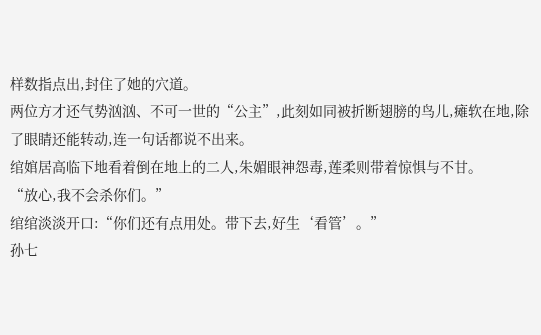样数指点出,封住了她的穴道。
两位方才还气势汹汹、不可一世的“公主”,此刻如同被折断翅膀的鸟儿,瘫软在地,除了眼睛还能转动,连一句话都说不出来。
绾婠居高临下地看着倒在地上的二人,朱媚眼神怨毒,莲柔则带着惊惧与不甘。
“放心,我不会杀你们。”
绾绾淡淡开口:“你们还有点用处。带下去,好生‘看管’。”
孙七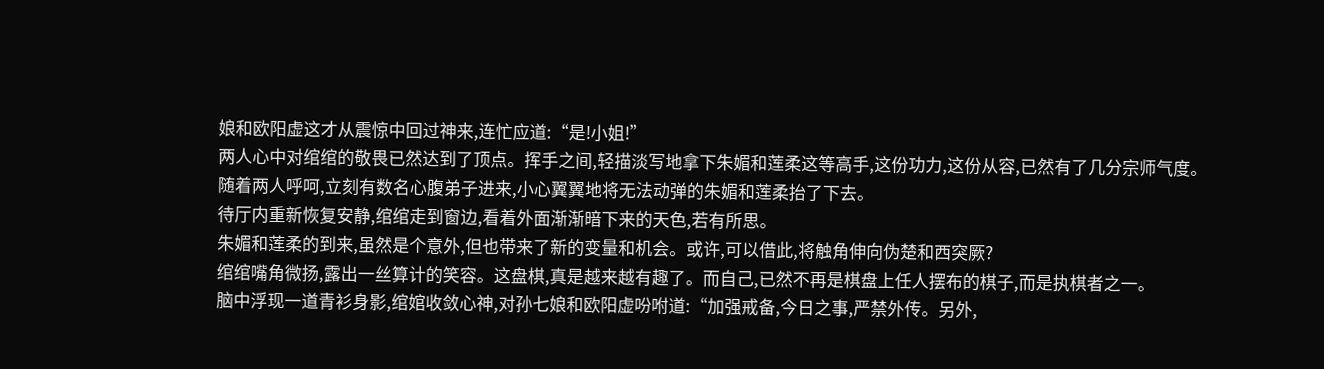娘和欧阳虚这才从震惊中回过神来,连忙应道:“是!小姐!”
两人心中对绾绾的敬畏已然达到了顶点。挥手之间,轻描淡写地拿下朱媚和莲柔这等高手,这份功力,这份从容,已然有了几分宗师气度。
随着两人呼呵,立刻有数名心腹弟子进来,小心翼翼地将无法动弹的朱媚和莲柔抬了下去。
待厅内重新恢复安静,绾绾走到窗边,看着外面渐渐暗下来的天色,若有所思。
朱媚和莲柔的到来,虽然是个意外,但也带来了新的变量和机会。或许,可以借此,将触角伸向伪楚和西突厥?
绾绾嘴角微扬,露出一丝算计的笑容。这盘棋,真是越来越有趣了。而自己,已然不再是棋盘上任人摆布的棋子,而是执棋者之一。
脑中浮现一道青衫身影,绾婠收敛心神,对孙七娘和欧阳虚吩咐道:“加强戒备,今日之事,严禁外传。另外,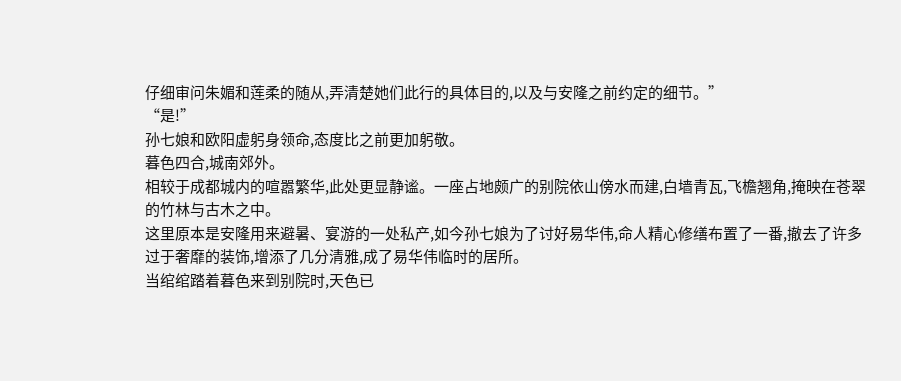仔细审问朱媚和莲柔的随从,弄清楚她们此行的具体目的,以及与安隆之前约定的细节。”
“是!”
孙七娘和欧阳虚躬身领命,态度比之前更加躬敬。
暮色四合,城南郊外。
相较于成都城内的喧嚣繁华,此处更显静谧。一座占地颇广的别院依山傍水而建,白墙青瓦,飞檐翘角,掩映在苍翠的竹林与古木之中。
这里原本是安隆用来避暑、宴游的一处私产,如今孙七娘为了讨好易华伟,命人精心修缮布置了一番,撤去了许多过于奢靡的装饰,增添了几分清雅,成了易华伟临时的居所。
当绾绾踏着暮色来到别院时,天色已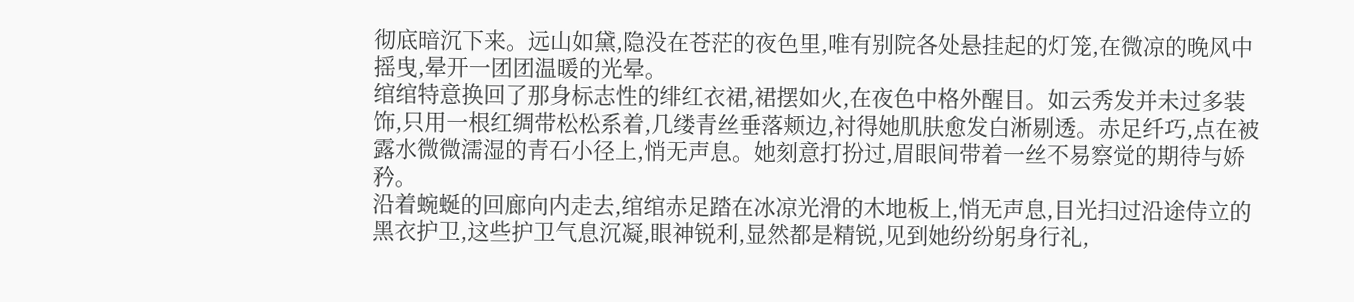彻底暗沉下来。远山如黛,隐没在苍茫的夜色里,唯有别院各处悬挂起的灯笼,在微凉的晚风中摇曳,晕开一团团温暖的光晕。
绾绾特意换回了那身标志性的绯红衣裙,裙摆如火,在夜色中格外醒目。如云秀发并未过多装饰,只用一根红绸带松松系着,几缕青丝垂落颊边,衬得她肌肤愈发白淅剔透。赤足纤巧,点在被露水微微濡湿的青石小径上,悄无声息。她刻意打扮过,眉眼间带着一丝不易察觉的期待与娇矜。
沿着蜿蜒的回廊向内走去,绾绾赤足踏在冰凉光滑的木地板上,悄无声息,目光扫过沿途侍立的黑衣护卫,这些护卫气息沉凝,眼神锐利,显然都是精锐,见到她纷纷躬身行礼,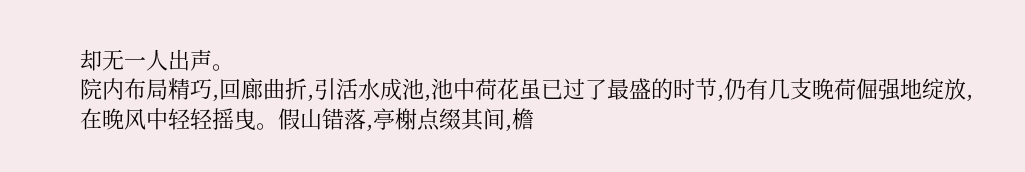却无一人出声。
院内布局精巧,回廊曲折,引活水成池,池中荷花虽已过了最盛的时节,仍有几支晚荷倔强地绽放,在晚风中轻轻摇曳。假山错落,亭榭点缀其间,檐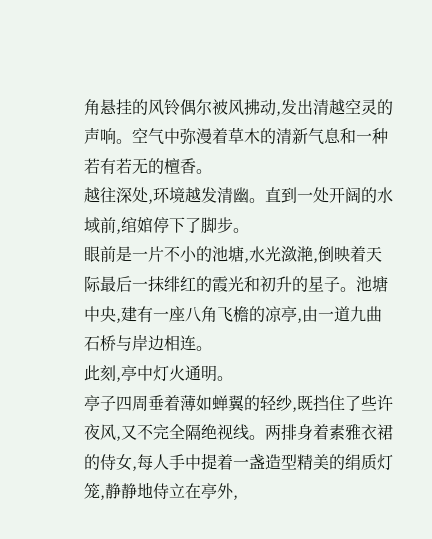角悬挂的风铃偶尔被风拂动,发出清越空灵的声响。空气中弥漫着草木的清新气息和一种若有若无的檀香。
越往深处,环境越发清幽。直到一处开阔的水域前,绾婠停下了脚步。
眼前是一片不小的池塘,水光潋滟,倒映着天际最后一抹绯红的霞光和初升的星子。池塘中央,建有一座八角飞檐的凉亭,由一道九曲石桥与岸边相连。
此刻,亭中灯火通明。
亭子四周垂着薄如蝉翼的轻纱,既挡住了些许夜风,又不完全隔绝视线。两排身着素雅衣裙的侍女,每人手中提着一盏造型精美的绢质灯笼,静静地侍立在亭外,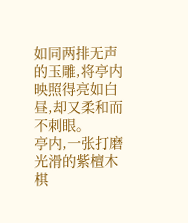如同两排无声的玉雕,将亭内映照得亮如白昼,却又柔和而不刺眼。
亭内,一张打磨光滑的紫檀木棋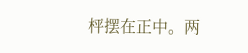枰摆在正中。两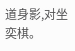道身影,对坐奕棋。